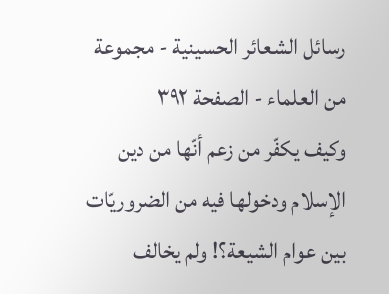رسائل الشعائر الحسينية - مجموعة من العلماء - الصفحة ٣٩٢
وكيف يكفّر من زعم أنّها من دين الإسلام ودخولها فيه من الضروريّات بين عوام الشيعة؟! ولم يخالف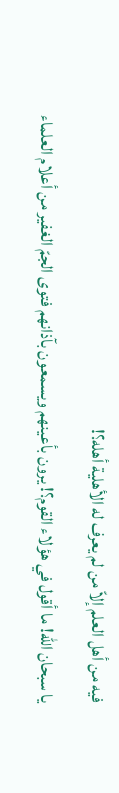فيه من أهل العلم إلاّ من لم يعرف له الأهلية أهله؟!
يا سبحان اللّه! ما أقول في هؤلاء القوم؟! يرون بأعينهم ويسمعون بآذانهم فتوى الجمّ الغفير من أعلام العلماء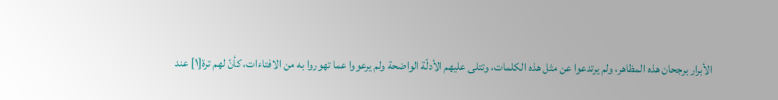الأبرار برجحان هذه المظاهر، ولم يرتدعوا عن مثل هذه الكلمات، وتتلى عليهم الأدلّة الواضحة ولم يرعووا عما تهوروا به من الافتاءات، كأنّ لهم ترة[١] عند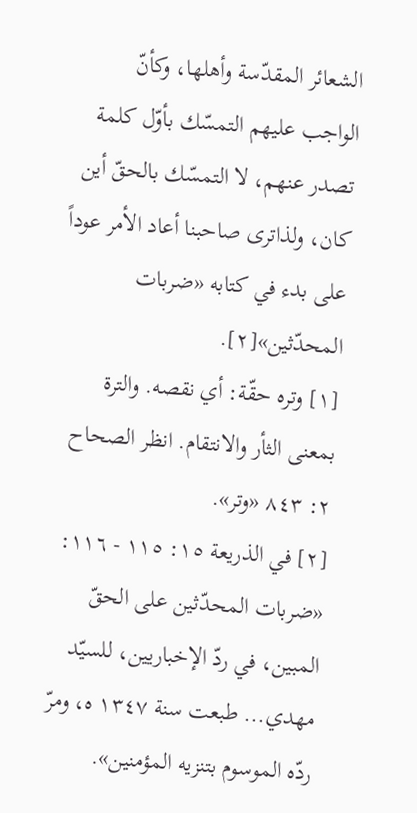الشعائر المقدّسة وأهلها، وكأنّ الواجب عليهم التمسّك بأوّل كلمة تصدر عنهم، لا التمسّك بالحقّ أين كان، ولذاترى صاحبنا أعاد الأمر عوداً على بدء في كتابه «ضربات المحدّثين»[٢].
[١] وتره حقّة: أي نقصه. والترة بمعنى الثأر والانتقام. انظر الصحاح ٢: ٨٤٣ «وتر».
[٢] في الذريعة ١٥: ١١٥ - ١١٦: «ضربات المحدّثين على الحقّ المبين، في ردّ الإخباريين، للسيّد مهدي... طبعت سنة ١٣٤٧ ه، ومرّ ردّه الموسوم بتنزيه المؤمنين».